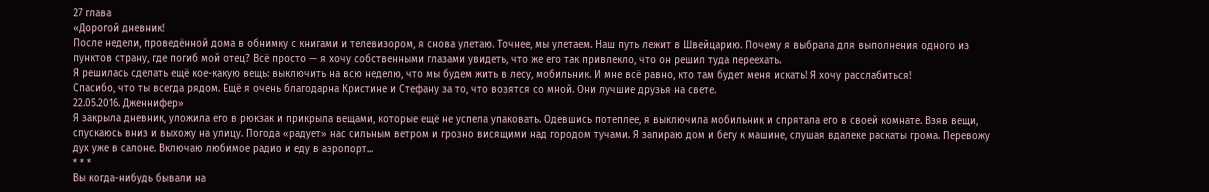27 глава
«Дорогой дневник!
После недели, проведённой дома в обнимку с книгами и телевизором, я снова улетаю. Точнее, мы улетаем. Наш путь лежит в Швейцарию. Почему я выбрала для выполнения одного из пунктов страну, где погиб мой отец? Всё просто — я хочу собственными глазами увидеть, что же его так привлекло, что он решил туда переехать.
Я решилась сделать ещё кое-какую вещь: выключить на всю неделю, что мы будем жить в лесу, мобильник. И мне всё равно, кто там будет меня искать! Я хочу расслабиться!
Спасибо, что ты всегда рядом. Ещё я очень благодарна Кристине и Стефану за то, что возятся со мной. Они лучшие друзья на свете.
22.05.2016. Дженнифер»
Я закрыла дневник, уложила его в рюкзак и прикрыла вещами, которые ещё не успела упаковать. Одевшись потеплее, я выключила мобильник и спрятала его в своей комнате. Взяв вещи, спускаюсь вниз и выхожу на улицу. Погода «радует» нас сильным ветром и грозно висящими над городом тучами. Я запираю дом и бегу к машине, слушая вдалеке раскаты грома. Перевожу дух уже в салоне. Включаю любимое радио и еду в аэропорт...
* * *
Вы когда-нибудь бывали на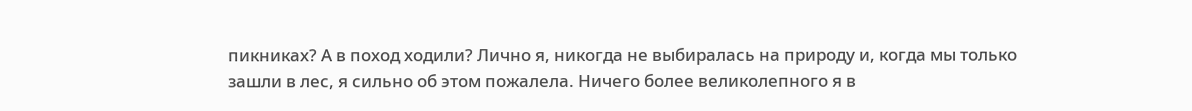пикниках? А в поход ходили? Лично я, никогда не выбиралась на природу и, когда мы только зашли в лес, я сильно об этом пожалела. Ничего более великолепного я в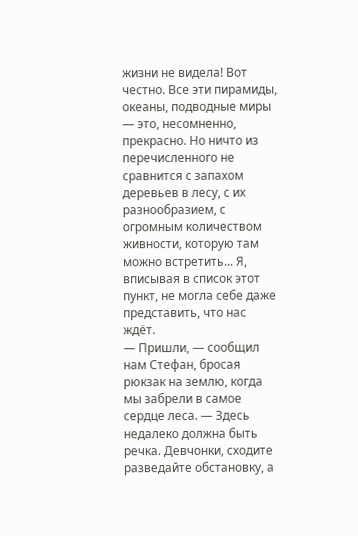жизни не видела! Вот честно. Все эти пирамиды, океаны, подводные миры — это, несомненно, прекрасно. Но ничто из перечисленного не сравнится с запахом деревьев в лесу, с их разнообразием, с огромным количеством живности, которую там можно встретить... Я, вписывая в список этот пункт, не могла себе даже представить, что нас ждёт.
— Пришли, — сообщил нам Стефан, бросая рюкзак на землю, когда мы забрели в самое сердце леса. — Здесь недалеко должна быть речка. Девчонки, сходите разведайте обстановку, а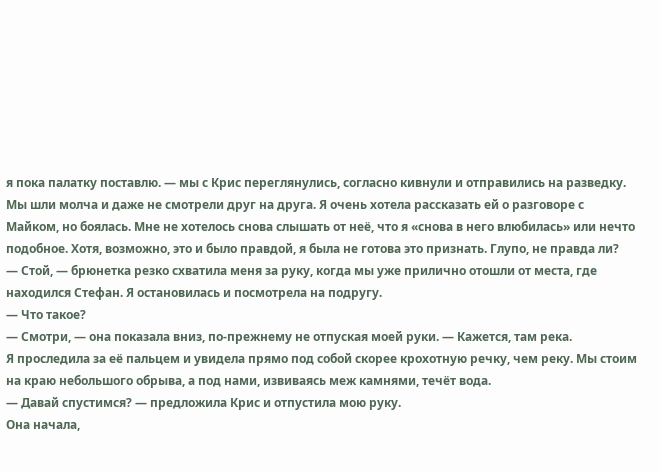я пока палатку поставлю. — мы с Крис переглянулись, согласно кивнули и отправились на разведку.
Мы шли молча и даже не смотрели друг на друга. Я очень хотела рассказать ей о разговоре с Майком, но боялась. Мне не хотелось снова слышать от неё, что я «снова в него влюбилась» или нечто подобное. Хотя, возможно, это и было правдой, я была не готова это признать. Глупо, не правда ли?
— Стой, — брюнетка резко схватила меня за руку, когда мы уже прилично отошли от места, где находился Стефан. Я остановилась и посмотрела на подругу.
— Что такое?
— Смотри, — она показала вниз, по-прежнему не отпуская моей руки. — Кажется, там река.
Я проследила за её пальцем и увидела прямо под собой скорее крохотную речку, чем реку. Мы стоим на краю небольшого обрыва, а под нами, извиваясь меж камнями, течёт вода.
— Давай спустимся? — предложила Крис и отпустила мою руку.
Она начала,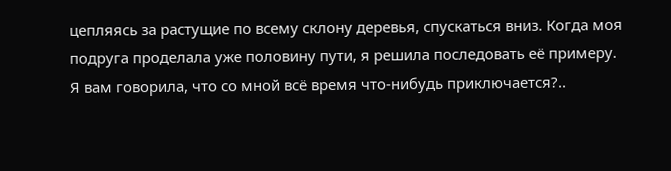цепляясь за растущие по всему склону деревья, спускаться вниз. Когда моя подруга проделала уже половину пути, я решила последовать её примеру. Я вам говорила, что со мной всё время что-нибудь приключается?..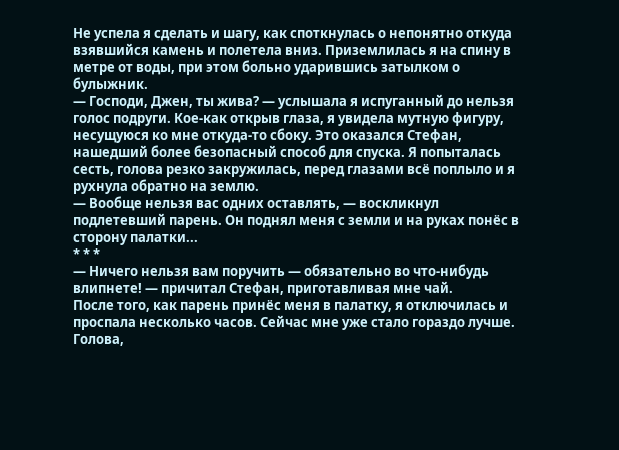Не успела я сделать и шагу, как споткнулась о непонятно откуда взявшийся камень и полетела вниз. Приземлилась я на спину в метре от воды, при этом больно ударившись затылком о булыжник.
— Господи, Джен, ты жива? — услышала я испуганный до нельзя голос подруги. Кое-как открыв глаза, я увидела мутную фигуру, несущуюся ко мне откуда-то сбоку. Это оказался Стефан, нашедший более безопасный способ для спуска. Я попыталась сесть, голова резко закружилась, перед глазами всё поплыло и я рухнула обратно на землю.
— Вообще нельзя вас одних оставлять, — воскликнул подлетевший парень. Он поднял меня с земли и на руках понёс в сторону палатки...
* * *
— Ничего нельзя вам поручить — обязательно во что-нибудь влипнете! — причитал Стефан, приготавливая мне чай.
После того, как парень принёс меня в палатку, я отключилась и проспала несколько часов. Сейчас мне уже стало гораздо лучше. Голова,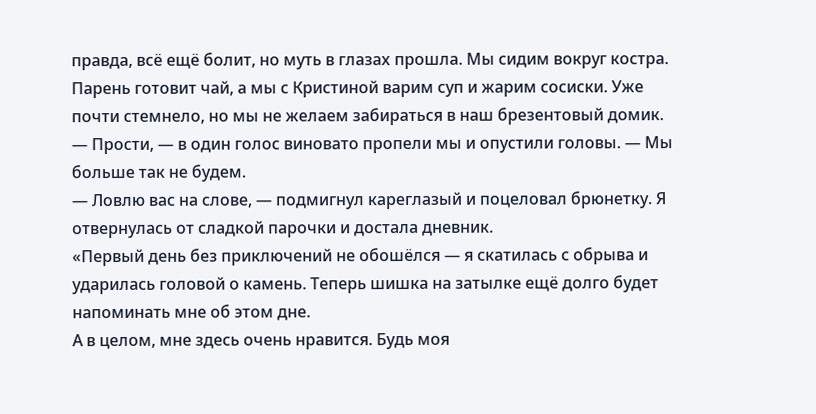правда, всё ещё болит, но муть в глазах прошла. Мы сидим вокруг костра. Парень готовит чай, а мы с Кристиной варим суп и жарим сосиски. Уже почти стемнело, но мы не желаем забираться в наш брезентовый домик.
— Прости, — в один голос виновато пропели мы и опустили головы. — Мы больше так не будем.
— Ловлю вас на слове, — подмигнул кареглазый и поцеловал брюнетку. Я отвернулась от сладкой парочки и достала дневник.
«Первый день без приключений не обошёлся — я скатилась с обрыва и ударилась головой о камень. Теперь шишка на затылке ещё долго будет напоминать мне об этом дне.
А в целом, мне здесь очень нравится. Будь моя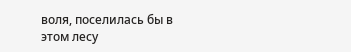воля, поселилась бы в этом лесу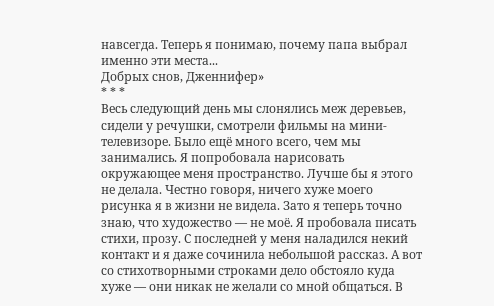навсегда. Теперь я понимаю, почему папа выбрал именно эти места...
Добрых снов, Дженнифер»
* * *
Весь следующий день мы слонялись меж деревьев, сидели у речушки, смотрели фильмы на мини-телевизоре. Было ещё много всего, чем мы занимались. Я попробовала нарисовать окружающее меня пространство. Лучше бы я этого не делала. Честно говоря, ничего хуже моего рисунка я в жизни не видела. Зато я теперь точно знаю, что художество — не моё. Я пробовала писать стихи, прозу. С последней у меня наладился некий контакт и я даже сочинила небольшой рассказ. А вот со стихотворными строками дело обстояло куда хуже — они никак не желали со мной общаться. В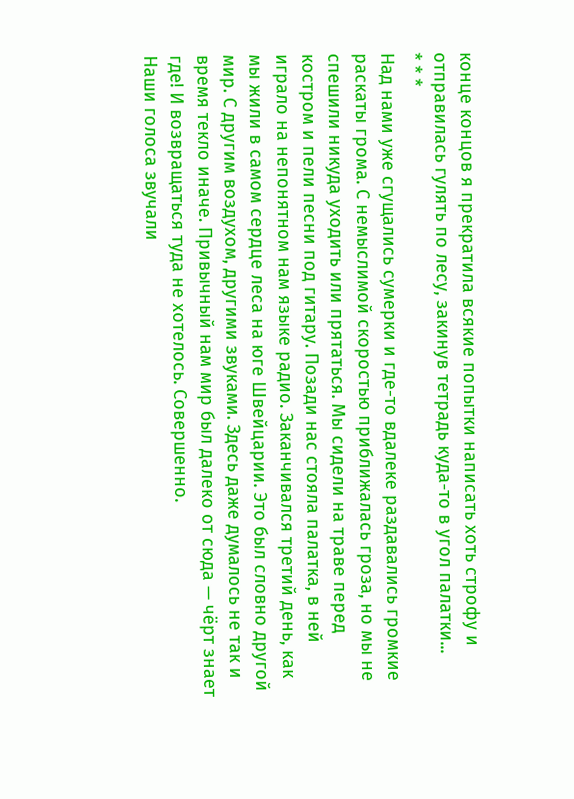конце концов я прекратила всякие попытки написать хоть строфу и отправилась гулять по лесу, закинув тетрадь куда-то в угол палатки...
* * *
Над нами уже сгущались сумерки и где-то вдалеке раздавались громкие раскаты грома. С немыслимой скоростью приближалась гроза, но мы не спешили никуда уходить или прятаться. Мы сидели на траве перед костром и пели песни под гитару. Позади нас стояла палатка, в ней играло на непонятном нам языке радио. Заканчивался третий день, как мы жили в самом сердце леса на юге Швейцарии. Это был словно другой мир. С другим воздухом, другими звуками. Здесь даже думалось не так и время текло иначе. Привычный нам мир был далеко от сюда — чёрт знает где! И возвращаться туда не хотелось. Совершенно.
Наши голоса звучали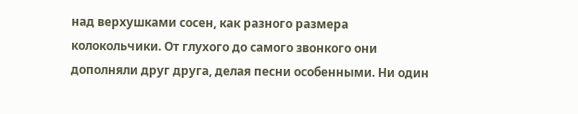над верхушками сосен, как разного размера колокольчики. От глухого до самого звонкого они дополняли друг друга, делая песни особенными. Ни один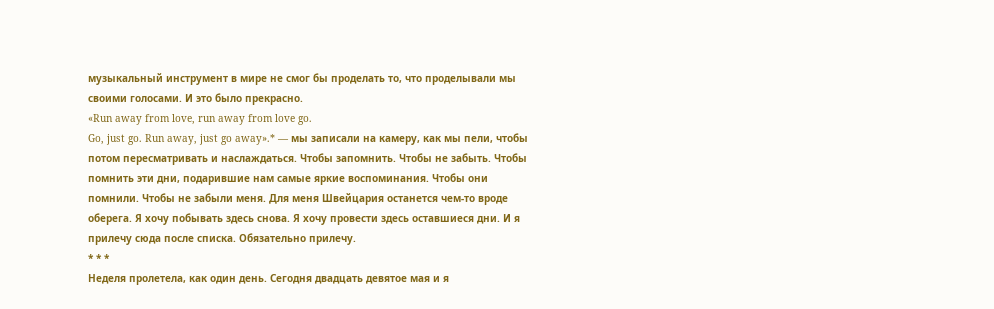музыкальный инструмент в мире не смог бы проделать то, что проделывали мы своими голосами. И это было прекрасно.
«Run away from love, run away from love go.
Go, just go. Run away, just go away».* — мы записали на камеру, как мы пели, чтобы потом пересматривать и наслаждаться. Чтобы запомнить. Чтобы не забыть. Чтобы помнить эти дни, подарившие нам самые яркие воспоминания. Чтобы они помнили. Чтобы не забыли меня. Для меня Швейцария останется чем-то вроде оберега. Я хочу побывать здесь снова. Я хочу провести здесь оставшиеся дни. И я прилечу сюда после списка. Обязательно прилечу.
* * *
Неделя пролетела, как один день. Сегодня двадцать девятое мая и я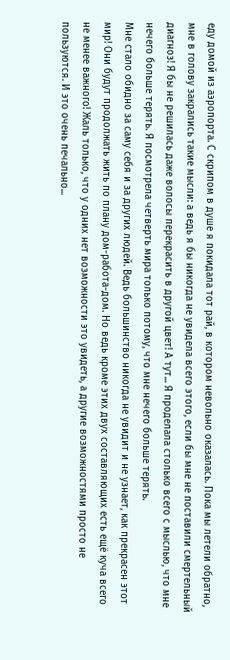еду домой из аэропорта. С скрипом в душе я покидала тот рай, в котором невольно оказалась. Пока мы летели обратно, мне в голову закрались такие мысли: а ведь я бы никогда не увидела всего этого, если бы мне не поставили смертельный диагноз! Я бы не решилась даже волосы перекрасить в другой цвет! А тут... Я проделала столько всего с мыслью, что мне нечего больше терять. Я посмотрела четверть мира только потому, что мне нечего больше терять.
Мне стало обидно за саму себя и за других людей. Ведь большинство никогда не увидит и не узнает, как прекрасен этот мир! Они будут продолжать жить по плану дом-работа-дом. Но ведь кроме этих двух составляющих есть ещё куча всего не менее важного! Жаль только, что у одних нет возможности это увидеть, а другие возможностями просто не пользуются. И это очень печально...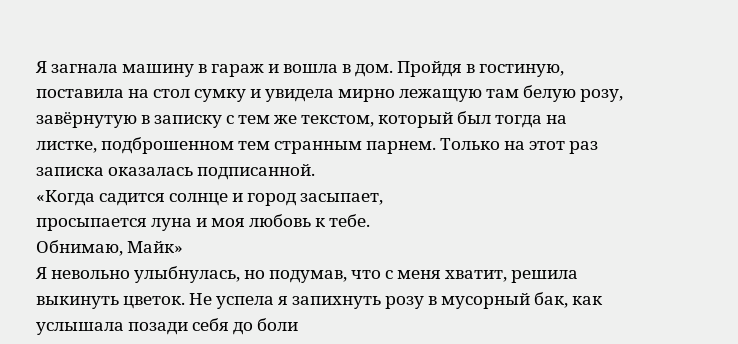Я загнала машину в гараж и вошла в дом. Пройдя в гостиную, поставила на стол сумку и увидела мирно лежащую там белую розу, завёрнутую в записку с тем же текстом, который был тогда на листке, подброшенном тем странным парнем. Только на этот раз записка оказалась подписанной.
«Когда садится солнце и город засыпает,
просыпается луна и моя любовь к тебе.
Обнимаю, Майк»
Я невольно улыбнулась, но подумав, что с меня хватит, решила выкинуть цветок. Не успела я запихнуть розу в мусорный бак, как услышала позади себя до боли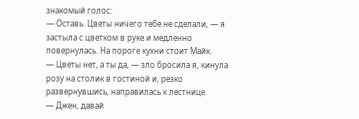знакомый голос:
— Оставь. Цветы ничего тебе не сделали, — я застыла с цветком в руке и медленно повернулась. На пороге кухни стоит Майк.
— Цветы нет, а ты да, — зло бросила я, кинула розу на столик в гостиной и, резко развернувшись, направилась к лестнице.
— Джен, давай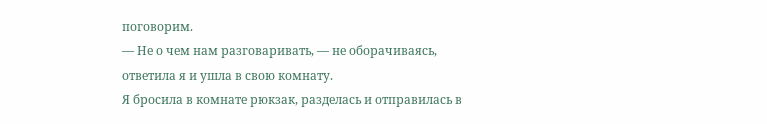поговорим.
— Не о чем нам разговаривать, — не оборачиваясь, ответила я и ушла в свою комнату.
Я бросила в комнате рюкзак, разделась и отправилась в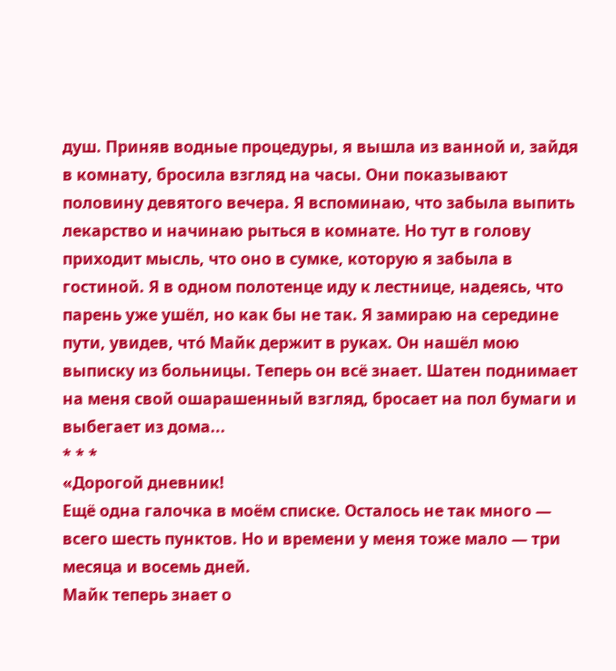душ. Приняв водные процедуры, я вышла из ванной и, зайдя в комнату, бросила взгляд на часы. Они показывают половину девятого вечера. Я вспоминаю, что забыла выпить лекарство и начинаю рыться в комнате. Но тут в голову приходит мысль, что оно в сумке, которую я забыла в гостиной. Я в одном полотенце иду к лестнице, надеясь, что парень уже ушёл, но как бы не так. Я замираю на середине пути, увидев, чтó Майк держит в руках. Он нашёл мою выписку из больницы. Теперь он всё знает. Шатен поднимает на меня свой ошарашенный взгляд, бросает на пол бумаги и выбегает из дома...
* * *
«Дорогой дневник!
Ещё одна галочка в моём списке. Осталось не так много — всего шесть пунктов. Но и времени у меня тоже мало — три месяца и восемь дней.
Майк теперь знает о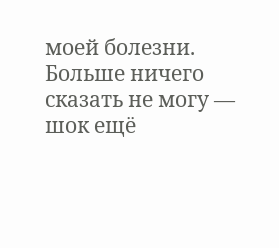моей болезни. Больше ничего сказать не могу — шок ещё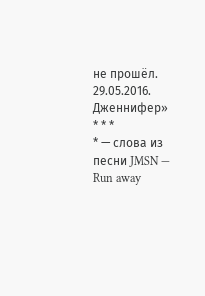не прошёл.
29.05.2016. Дженнифер»
* * *
* — слова из песни JMSN — Run away